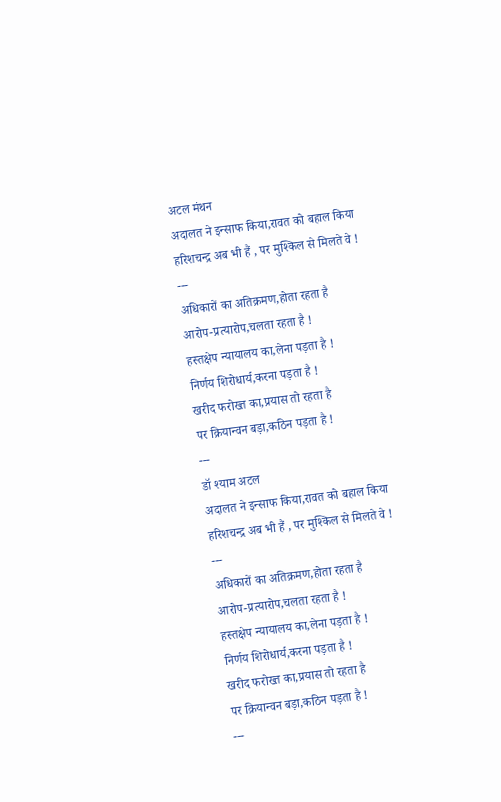अटल मंथन
अदालत ने इन्साफ किया,रावत को बहाल किया
हरिशचन्द्र अब भी हैं , पर मुश्किल से मिलते वे !
---
अधिकारों का अतिक्रमण,होता रहता है
आरोप-प्रत्यारोप,चलता रहता है !
हस्तक्षेप न्यायालय का,लेना पड़ता है !
निर्णय शिरोधार्य,करना पड़ता है !
खरीद फरोख्त का,प्रयास तो रहता है
पर क्रियान्वन बड़ा,कठिन पड़ता है !
---
डॉ श्याम अटल
अदालत ने इन्साफ किया,रावत को बहाल किया
हरिशचन्द्र अब भी हैं , पर मुश्किल से मिलते वे !
---
अधिकारों का अतिक्रमण,होता रहता है
आरोप-प्रत्यारोप,चलता रहता है !
हस्तक्षेप न्यायालय का,लेना पड़ता है !
निर्णय शिरोधार्य,करना पड़ता है !
खरीद फरोख्त का,प्रयास तो रहता है
पर क्रियान्वन बड़ा,कठिन पड़ता है !
---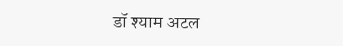डॉ श्याम अटल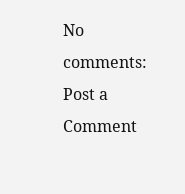No comments:
Post a Comment